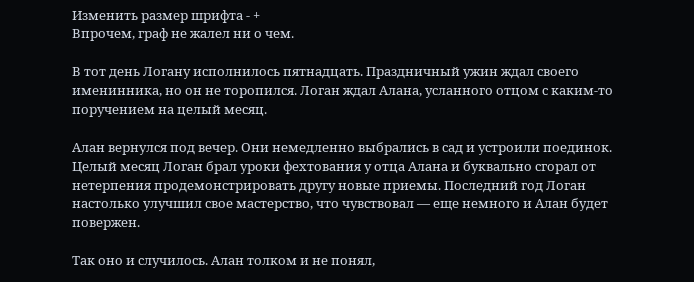Изменить размер шрифта - +
Впрочем, граф не жалел ни о чем.

В тот день Логану исполнилось пятнадцать. Праздничный ужин ждал своего именинника, но он не торопился. Логан ждал Алана, усланного отцом с каким-то поручением на целый месяц.

Алан вернулся под вечер. Они немедленно выбрались в сад и устроили поединок. Целый месяц Логан брал уроки фехтования у отца Алана и буквально сгорал от нетерпения продемонстрировать другу новые приемы. Последний год Логан настолько улучшил свое мастерство, что чувствовал — еще немного и Алан будет повержен.

Так оно и случилось. Алан толком и не понял,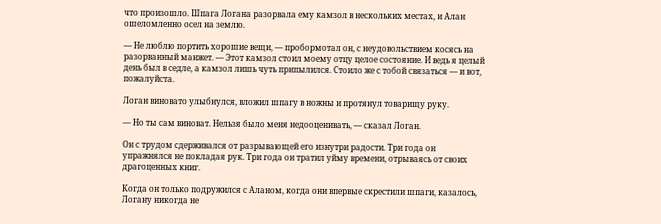что произошло. Шпага Логана разорвала ему камзол в нескольких местах, и Алан ошеломленно осел на землю.

— Не люблю портить хорошие вещи, — пробормотал он, с неудовольствием косясь на разорванный манжет. — Этот камзол стоил моему отцу целое состояние. И ведь я целый день был в седле, а камзол лишь чуть припылился. Стоило же с тобой связаться — и вот, пожалуйста.

Логан виновато улыбнулся, вложил шпагу в ножны и протянул товарищу руку.

— Но ты сам виноват. Нельзя было меня недооценивать, — сказал Логан.

Он с трудом сдерживался от разрывающей его изнутри радости. Три года он упражнялся не покладая рук. Три года он тратил уйму времени, отрываясь от своих драгоценных книг.

Когда он только подружился с Аланом, когда они впервые скрестили шпаги, казалось, Логану никогда не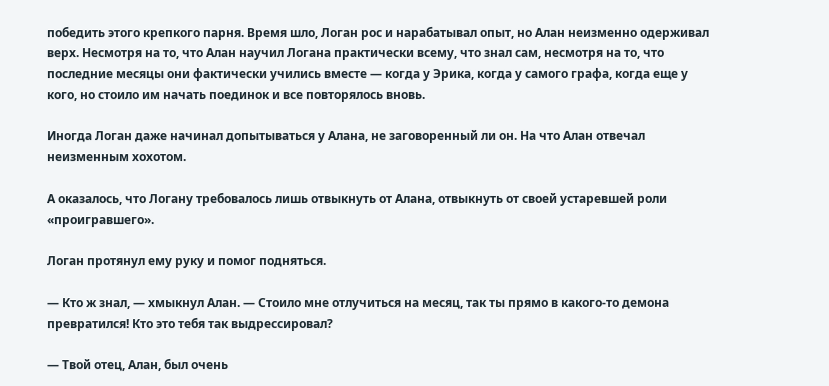победить этого крепкого парня. Время шло, Логан рос и нарабатывал опыт, но Алан неизменно одерживал верх. Несмотря на то, что Алан научил Логана практически всему, что знал сам, несмотря на то, что последние месяцы они фактически учились вместе — когда у Эрика, когда у самого графа, когда еще у кого, но стоило им начать поединок и все повторялось вновь.

Иногда Логан даже начинал допытываться у Алана, не заговоренный ли он. На что Алан отвечал неизменным хохотом.

А оказалось, что Логану требовалось лишь отвыкнуть от Алана, отвыкнуть от своей устаревшей роли «проигравшего».

Логан протянул ему руку и помог подняться.

— Кто ж знал, — хмыкнул Алан. — Стоило мне отлучиться на месяц, так ты прямо в какого-то демона превратился! Кто это тебя так выдрессировал?

— Твой отец, Алан, был очень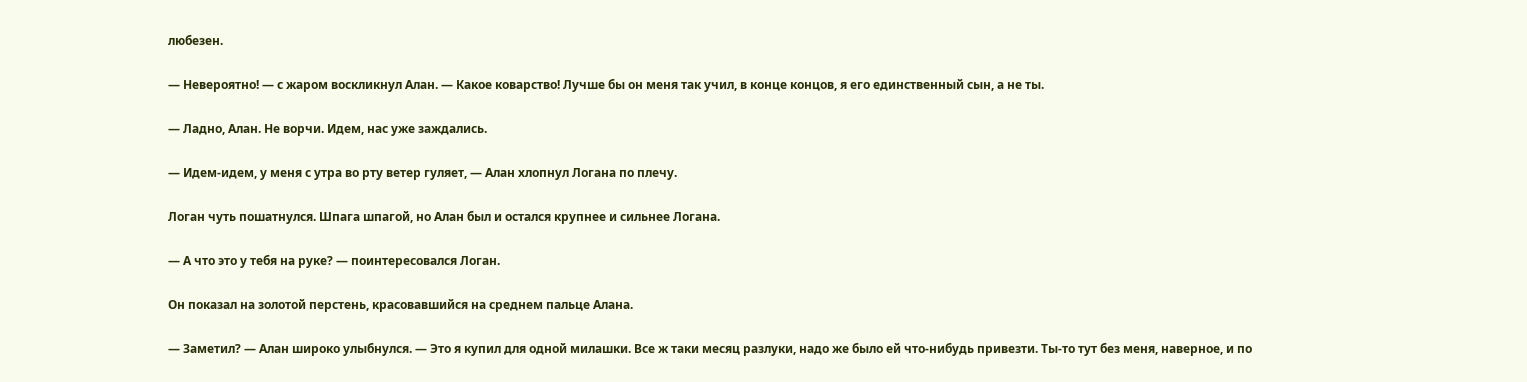любезен.

— Невероятно! — с жаром воскликнул Алан. — Какое коварство! Лучше бы он меня так учил, в конце концов, я его единственный сын, а не ты.

— Ладно, Алан. Не ворчи. Идем, нас уже заждались.

— Идем-идем, у меня с утра во рту ветер гуляет, — Алан хлопнул Логана по плечу.

Логан чуть пошатнулся. Шпага шпагой, но Алан был и остался крупнее и сильнее Логана.

— А что это у тебя на руке? — поинтересовался Логан.

Он показал на золотой перстень, красовавшийся на среднем пальце Алана.

— Заметил? — Алан широко улыбнулся. — Это я купил для одной милашки. Все ж таки месяц разлуки, надо же было ей что-нибудь привезти. Ты-то тут без меня, наверное, и по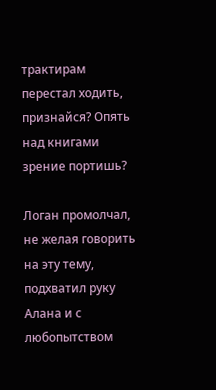трактирам перестал ходить, признайся? Опять над книгами зрение портишь?

Логан промолчал, не желая говорить на эту тему, подхватил руку Алана и с любопытством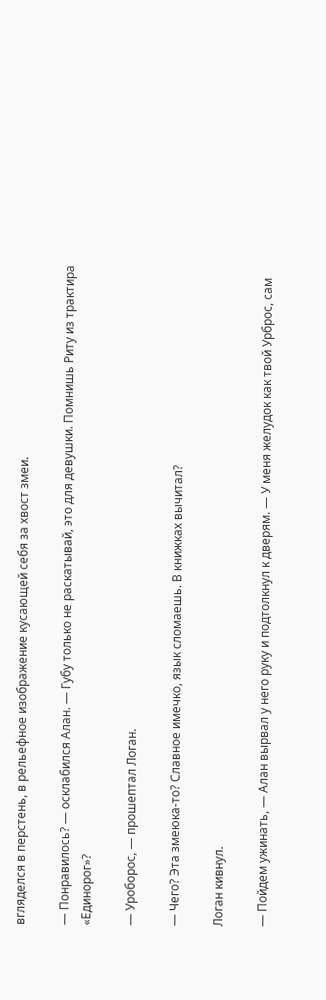вгляделся в перстень, в рельефное изображение кусающей себя за хвост змеи.

— Понравилось? — осклабился Алан. — Губу только не раскатывай, это для девушки. Помнишь Риту из трактира «Единорог»?

— Уроборос, — прошептал Логан.

— Чего? Эта змеюка-то? Славное имечко, язык сломаешь. В книжках вычитал?

Логан кивнул.

— Пойдем ужинать, — Алан вырвал у него руку и подтолкнул к дверям. — У меня желудок как твой Урброс, сам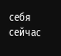себя сейчас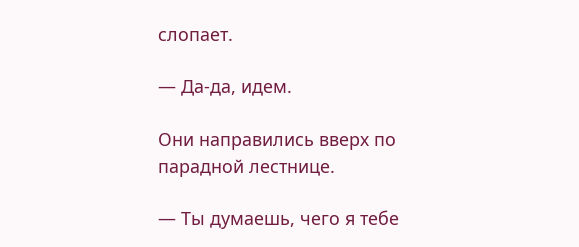слопает.

— Да-да, идем.

Они направились вверх по парадной лестнице.

— Ты думаешь, чего я тебе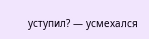уступил? — усмехался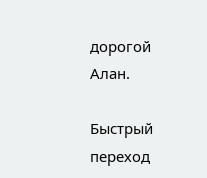дорогой Алан.

Быстрый переход